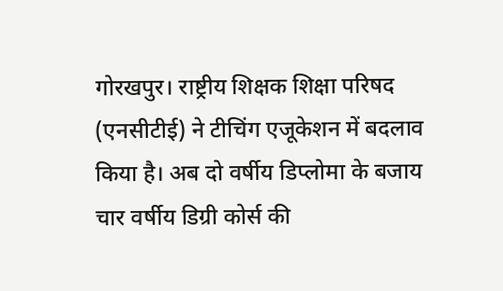गोरखपुर। राष्ट्रीय शिक्षक शिक्षा परिषद (एनसीटीई) ने टीचिंग एजूकेशन में बदलाव किया है। अब दो वर्षीय डिप्लोमा के बजाय चार वर्षीय डिग्री कोर्स की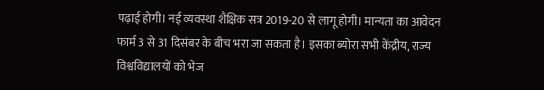पढ़ाई होगी। नई व्यवस्था शैक्षिक सत्र 2019-20 से लागू होगी। मान्यता का आवेदन फार्म 3 से 31 दिसंबर के बीच भरा जा सकता है। इसका ब्योरा सभी केंद्रीय, राज्य विश्वविद्यालयों को भेज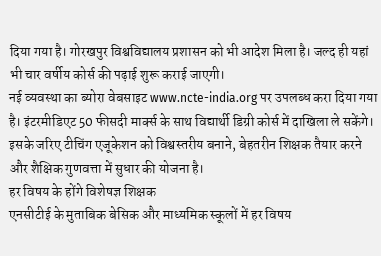दिया गया है। गोरखपुर विश्वविद्यालय प्रशासन को भी आदेश मिला है। जल्द ही यहां भी चार वर्षीय कोर्स की पढ़ाई शुरू कराई जाएगी।
नई व्यवस्था का ब्योरा वेबसाइट www.ncte-india.org पर उपलब्ध करा दिया गया है। इंटरमीडिएट 50 फीसदी मार्क्स के साथ विद्यार्थी डिग्री कोर्स में दाखिला ले सकेंगे। इसके जरिए टीचिंग एजूकेशन को विश्वस्तरीय बनाने, बेहतरीन शिक्षक तैयार करने और शैक्षिक गुणवत्ता में सुधार की योजना है।
हर विषय के होंगे विशेषज्ञ शिक्षक
एनसीटीई के मुताबिक बेसिक और माध्यमिक स्कूलों में हर विषय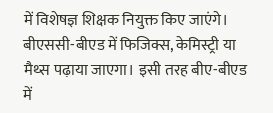में विशेषज्ञ शिक्षक नियुक्त किए जाएंगे। बीएससी-बीएड में फिजिक्स, केमिस्ट्री या मैथ्स पढ़ाया जाएगा। इसी तरह बीए-बीएड में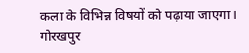कला के विभिन्न विषयों को पढ़ाया जाएगा। गोरखपुर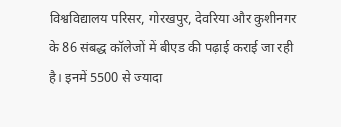विश्वविद्यालय परिसर, गोरखपुर, देवरिया और कुशीनगर के 86 संबद्ध कॉलेजों में बीएड की पढ़ाई कराई जा रही है। इनमें 5500 से ज्यादा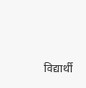विद्यार्थी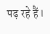पढ़ रहे हैं।